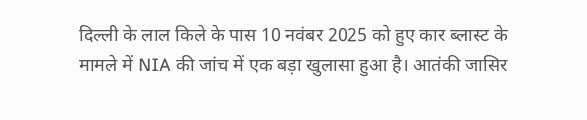दिल्ली के लाल किले के पास 10 नवंबर 2025 को हुए कार ब्लास्ट के मामले में NIA की जांच में एक बड़ा खुलासा हुआ है। आतंकी जासिर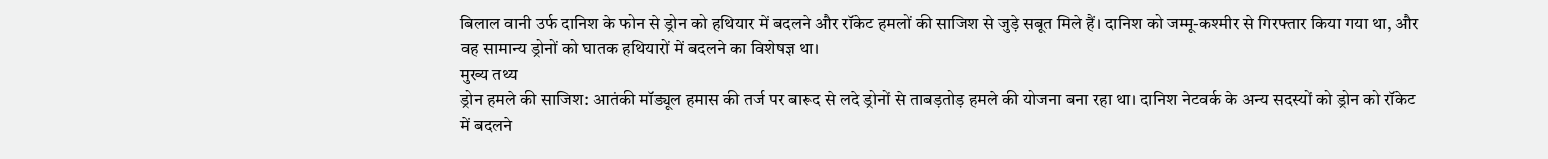बिलाल वानी उर्फ दानिश के फोन से ड्रोन को हथियार में बदलने और रॉकेट हमलों की साजिश से जुड़े सबूत मिले हैं। दानिश को जम्मू-कश्मीर से गिरफ्तार किया गया था, और वह सामान्य ड्रोनों को घातक हथियारों में बदलने का विशेषज्ञ था।
मुख्य तथ्य
ड्रोन हमले की साजिश: आतंकी मॉड्यूल हमास की तर्ज पर बारूद से लदे ड्रोनों से ताबड़तोड़ हमले की योजना बना रहा था। दानिश नेटवर्क के अन्य सदस्यों को ड्रोन को रॉकेट में बदलने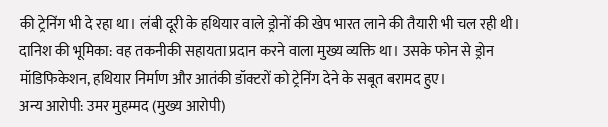की ट्रेनिंग भी दे रहा था। लंबी दूरी के हथियार वाले ड्रोनों की खेप भारत लाने की तैयारी भी चल रही थी।
दानिश की भूमिका: वह तकनीकी सहायता प्रदान करने वाला मुख्य व्यक्ति था। उसके फोन से ड्रोन मॉडिफिकेशन, हथियार निर्माण और आतंकी डॉक्टरों को ट्रेनिंग देने के सबूत बरामद हुए।
अन्य आरोपी: उमर मुहम्मद (मुख्य आरोपी)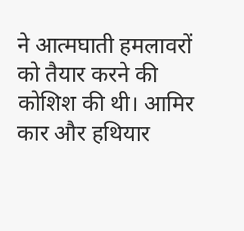ने आत्मघाती हमलावरों को तैयार करने की कोशिश की थी। आमिर कार और हथियार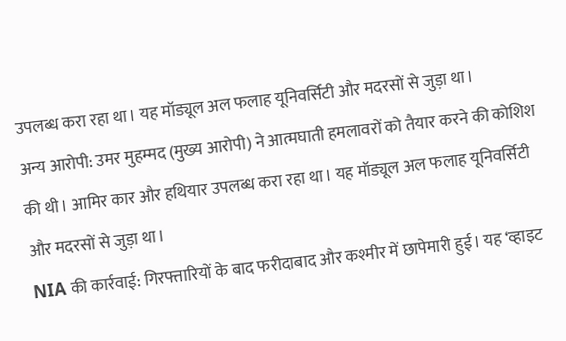उपलब्ध करा रहा था। यह मॉड्यूल अल फलाह यूनिवर्सिटी और मदरसों से जुड़ा था।
अन्य आरोपी: उमर मुहम्मद (मुख्य आरोपी) ने आत्मघाती हमलावरों को तैयार करने की कोशिश की थी। आमिर कार और हथियार उपलब्ध करा रहा था। यह मॉड्यूल अल फलाह यूनिवर्सिटी और मदरसों से जुड़ा था।
NIA की कार्रवाई: गिरफ्तारियों के बाद फरीदाबाद और कश्मीर में छापेमारी हुई। यह ‘व्हाइट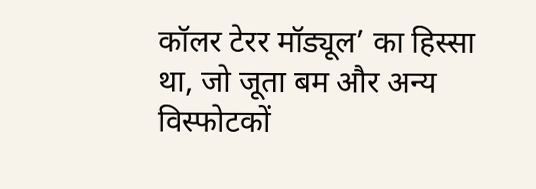कॉलर टेरर मॉड्यूल’ का हिस्सा था, जो जूता बम और अन्य विस्फोटकों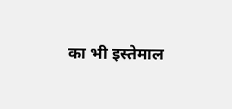का भी इस्तेमाल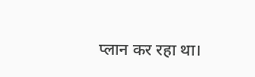प्लान कर रहा था।